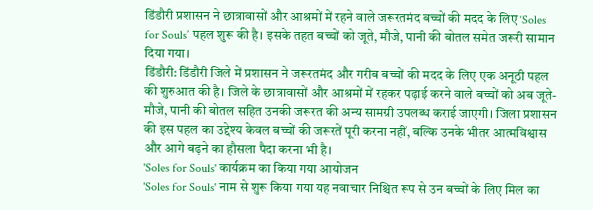डिंडौरी प्रशासन ने छात्रावासों और आश्रमों में रहने वाले जरूरतमंद बच्चों की मदद के लिए ‘Soles for Souls’ पहल शुरू की है। इसके तहत बच्चों को जूते, मौजे, पानी की बोतल समेत जरूरी सामान दिया गया।
डिंडौरी: डिंडौरी जिले में प्रशासन ने जरूरतमंद और गरीब बच्चों की मदद के लिए एक अनूठी पहल की शुरुआत की है। जिले के छात्रावासों और आश्रमों में रहकर पढ़ाई करने वाले बच्चों को अब जूते-मौजे, पानी की बोतल सहित उनकी जरूरत की अन्य सामग्री उपलब्ध कराई जाएगी। जिला प्रशासन की इस पहल का उद्देश्य केवल बच्चों की जरूरतें पूरी करना नहीं, बल्कि उनके भीतर आत्मविश्वास और आगे बढ़ने का हौसला पैदा करना भी है।
'Soles for Souls' कार्यक्रम का किया गया आयोजन
'Soles for Souls' नाम से शुरू किया गया यह नवाचार निश्चित रूप से उन बच्चों के लिए मिल का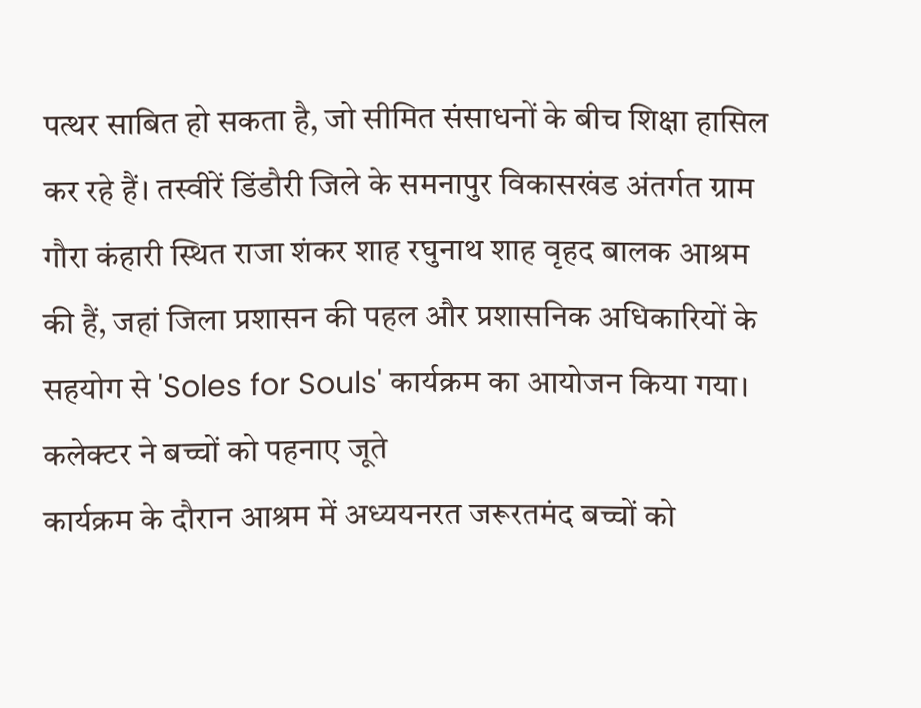पत्थर साबित हो सकता है, जो सीमित संसाधनों के बीच शिक्षा हासिल कर रहे हैं। तस्वीरें डिंडौरी जिले के समनापुर विकासखंड अंतर्गत ग्राम गौरा कंहारी स्थित राजा शंकर शाह रघुनाथ शाह वृहद बालक आश्रम की हैं, जहां जिला प्रशासन की पहल और प्रशासनिक अधिकारियों के सहयोग से 'Soles for Souls' कार्यक्रम का आयोजन किया गया।
कलेक्टर ने बच्चों को पहनाए जूते
कार्यक्रम के दौरान आश्रम में अध्ययनरत जरूरतमंद बच्चों को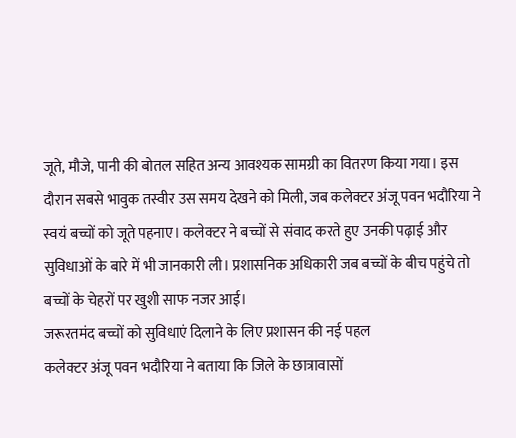जूते, मौजे, पानी की बोतल सहित अन्य आवश्यक सामग्री का वितरण किया गया। इस दौरान सबसे भावुक तस्वीर उस समय देखने को मिली, जब कलेक्टर अंजू पवन भदौरिया ने स्वयं बच्चों को जूते पहनाए। कलेक्टर ने बच्चों से संवाद करते हुए उनकी पढ़ाई और सुविधाओं के बारे में भी जानकारी ली। प्रशासनिक अधिकारी जब बच्चों के बीच पहुंचे तो बच्चों के चेहरों पर खुशी साफ नजर आई।
जरूरतमंद बच्चों को सुविधाएं दिलाने के लिए प्रशासन की नई पहल
कलेक्टर अंजू पवन भदौरिया ने बताया कि जिले के छात्रावासों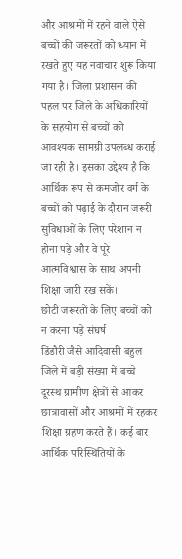और आश्रमों में रहने वाले ऐसे बच्चों की जरूरतों को ध्यान में रखते हुए यह नवाचार शुरू किया गया है। जिला प्रशासन की पहल पर जिले के अधिकारियों के सहयोग से बच्चों को आवश्यक सामग्री उपलब्ध कराई जा रही है। इसका उद्देश्य है कि आर्थिक रूप से कमजोर वर्ग के बच्चों को पढ़ाई के दौरान जरूरी सुविधाओं के लिए परेशान न होना पड़े और वे पूरे आत्मविश्वास के साथ अपनी शिक्षा जारी रख सकें।
छोटी जरूरतों के लिए बच्चों को न करना पड़े संघर्ष
डिंडौरी जैसे आदिवासी बहुल जिले में बड़ी संख्या में बच्चे दूरस्थ ग्रामीण क्षेत्रों से आकर छात्रावासों और आश्रमों में रहकर शिक्षा ग्रहण करते हैं। कई बार आर्थिक परिस्थितियों के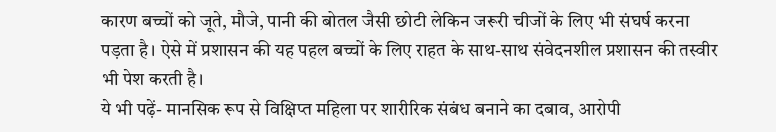कारण बच्चों को जूते, मौजे, पानी की बोतल जैसी छोटी लेकिन जरूरी चीजों के लिए भी संघर्ष करना पड़ता है। ऐसे में प्रशासन की यह पहल बच्चों के लिए राहत के साथ-साथ संवेदनशील प्रशासन की तस्वीर भी पेश करती है।
ये भी पढ़ें- मानसिक रूप से विक्षिप्त महिला पर शारीरिक संबंध बनाने का दबाव, आरोपी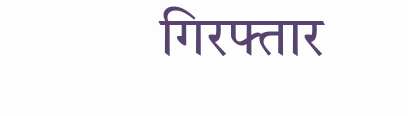गिरफ्तार